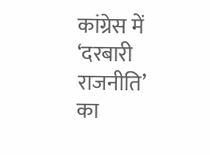कांग्रेस में ‘दरबारी राजनीति’ का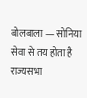बोलबाला — सोनिया सेवा से तय होता है राज्यसभा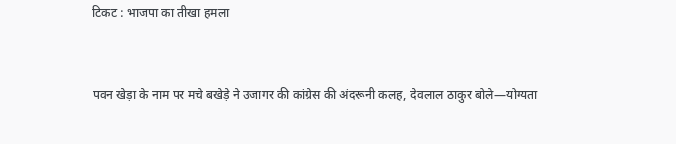टिकट : भाजपा का तीखा हमला


पवन खेड़ा के नाम पर मचे बखेड़े ने उजागर की कांग्रेस की अंदरूनी कलह, देवलाल ठाकुर बोले—योग्यता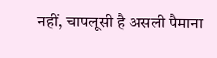नहीं, चापलूसी है असली पैमाना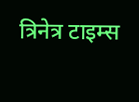त्रिनेत्र टाइम्स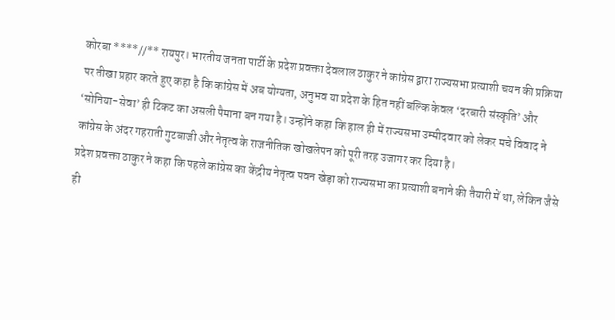कोरबा ****//** रायपुर। भारतीय जनता पार्टी के प्रदेश प्रवक्ता देवलाल ठाकुर ने कांग्रेस द्वारा राज्यसभा प्रत्याशी चयन की प्रक्रिया पर तीखा प्रहार करते हुए कहा है कि कांग्रेस में अब योग्यता, अनुभव या प्रदेश के हित नहीं बल्कि केवल ‘दरबारी संस्कृति’ और ‘सोनिया-सेवा’ ही टिकट का असली पैमाना बन गया है। उन्होंने कहा कि हाल ही में राज्यसभा उम्मीदवार को लेकर मचे विवाद ने कांग्रेस के अंदर गहराती गुटबाजी और नेतृत्व के राजनीतिक खोखलेपन को पूरी तरह उजागर कर दिया है।
प्रदेश प्रवक्ता ठाकुर ने कहा कि पहले कांग्रेस का केंद्रीय नेतृत्व पवन खेड़ा को राज्यसभा का प्रत्याशी बनाने की तैयारी में था, लेकिन जैसे ही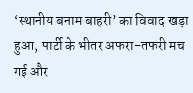‘स्थानीय बनाम बाहरी’ का विवाद खड़ा हुआ, पार्टी के भीतर अफरा-तफरी मच गई और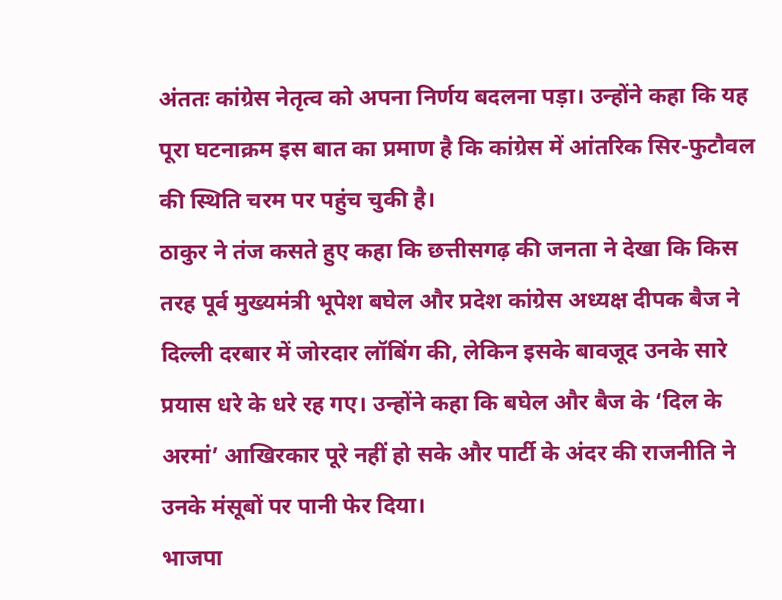अंततः कांग्रेस नेतृत्व को अपना निर्णय बदलना पड़ा। उन्होंने कहा कि यह पूरा घटनाक्रम इस बात का प्रमाण है कि कांग्रेस में आंतरिक सिर-फुटौवल की स्थिति चरम पर पहुंच चुकी है।
ठाकुर ने तंज कसते हुए कहा कि छत्तीसगढ़ की जनता ने देखा कि किस तरह पूर्व मुख्यमंत्री भूपेश बघेल और प्रदेश कांग्रेस अध्यक्ष दीपक बैज ने दिल्ली दरबार में जोरदार लॉबिंग की, लेकिन इसके बावजूद उनके सारे प्रयास धरे के धरे रह गए। उन्होंने कहा कि बघेल और बैज के ‘दिल के अरमां’ आखिरकार पूरे नहीं हो सके और पार्टी के अंदर की राजनीति ने उनके मंसूबों पर पानी फेर दिया।
भाजपा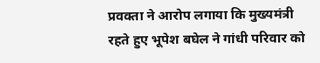प्रवक्ता ने आरोप लगाया कि मुख्यमंत्री रहते हुए भूपेश बघेल ने गांधी परिवार को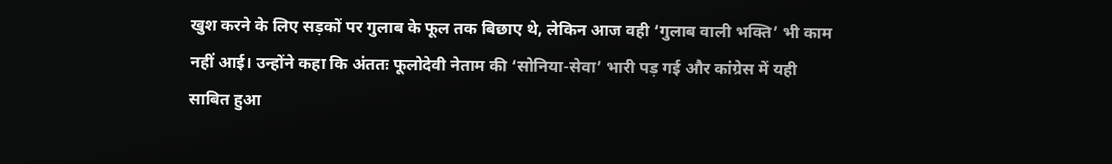खुश करने के लिए सड़कों पर गुलाब के फूल तक बिछाए थे, लेकिन आज वही ‘गुलाब वाली भक्ति’ भी काम नहीं आई। उन्होंने कहा कि अंततः फूलोदेवी नेताम की ‘सोनिया-सेवा’ भारी पड़ गई और कांग्रेस में यही साबित हुआ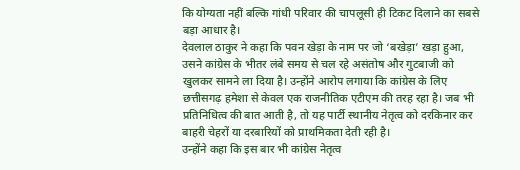कि योग्यता नहीं बल्कि गांधी परिवार की चापलूसी ही टिकट दिलाने का सबसे बड़ा आधार है।
देवलाल ठाकुर ने कहा कि पवन खेड़ा के नाम पर जो ‘बखेड़ा’ खड़ा हुआ, उसने कांग्रेस के भीतर लंबे समय से चल रहे असंतोष और गुटबाजी को खुलकर सामने ला दिया है। उन्होंने आरोप लगाया कि कांग्रेस के लिए छत्तीसगढ़ हमेशा से केवल एक राजनीतिक एटीएम की तरह रहा है। जब भी प्रतिनिधित्व की बात आती है, तो यह पार्टी स्थानीय नेतृत्व को दरकिनार कर बाहरी चेहरों या दरबारियों को प्राथमिकता देती रही है।
उन्होंने कहा कि इस बार भी कांग्रेस नेतृत्व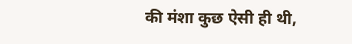की मंशा कुछ ऐसी ही थी,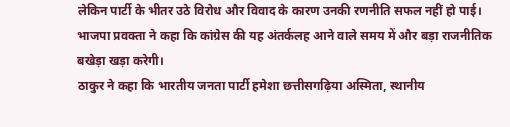लेकिन पार्टी के भीतर उठे विरोध और विवाद के कारण उनकी रणनीति सफल नहीं हो पाई। भाजपा प्रवक्ता ने कहा कि कांग्रेस की यह अंतर्कलह आने वाले समय में और बड़ा राजनीतिक बखेड़ा खड़ा करेगी।
ठाकुर ने कहा कि भारतीय जनता पार्टी हमेशा छत्तीसगढ़िया अस्मिता, स्थानीय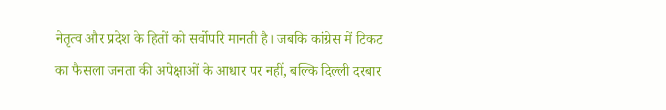नेतृत्व और प्रदेश के हितों को सर्वोपरि मानती है। जबकि कांग्रेस में टिकट का फैसला जनता की अपेक्षाओं के आधार पर नहीं, बल्कि दिल्ली दरबार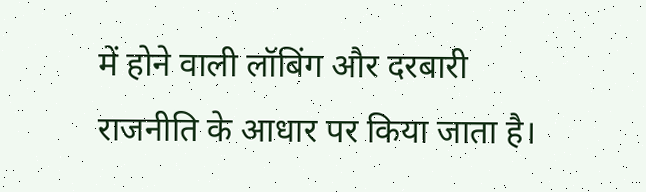में होने वाली लॉबिंग और दरबारी राजनीति के आधार पर किया जाता है।